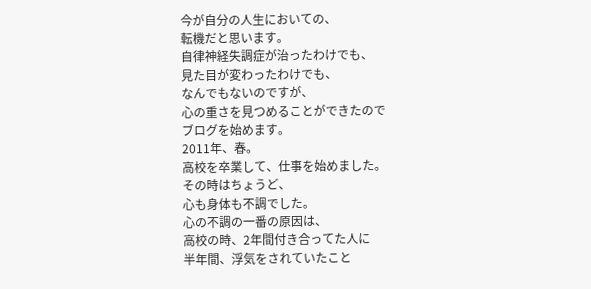今が自分の人生においての、
転機だと思います。
自律神経失調症が治ったわけでも、
見た目が変わったわけでも、
なんでもないのですが、
心の重さを見つめることができたので
ブログを始めます。
2011年、春。
高校を卒業して、仕事を始めました。
その時はちょうど、
心も身体も不調でした。
心の不調の一番の原因は、
高校の時、2年間付き合ってた人に
半年間、浮気をされていたこと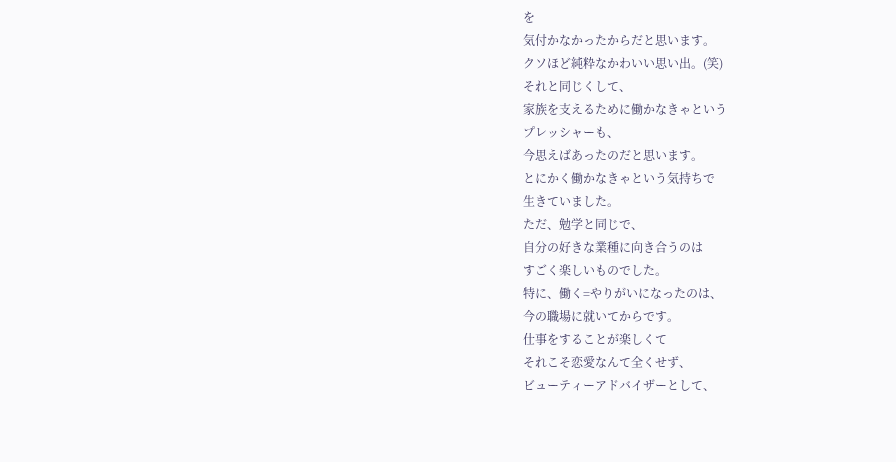を
気付かなかったからだと思います。
クソほど純粋なかわいい思い出。(笑)
それと同じくして、
家族を支えるために働かなきゃという
プレッシャーも、
今思えばあったのだと思います。
とにかく働かなきゃという気持ちで
生きていました。
ただ、勉学と同じで、
自分の好きな業種に向き合うのは
すごく楽しいものでした。
特に、働く=やりがいになったのは、
今の職場に就いてからです。
仕事をすることが楽しくて
それこそ恋愛なんて全くせず、
ビューティーアドバイザーとして、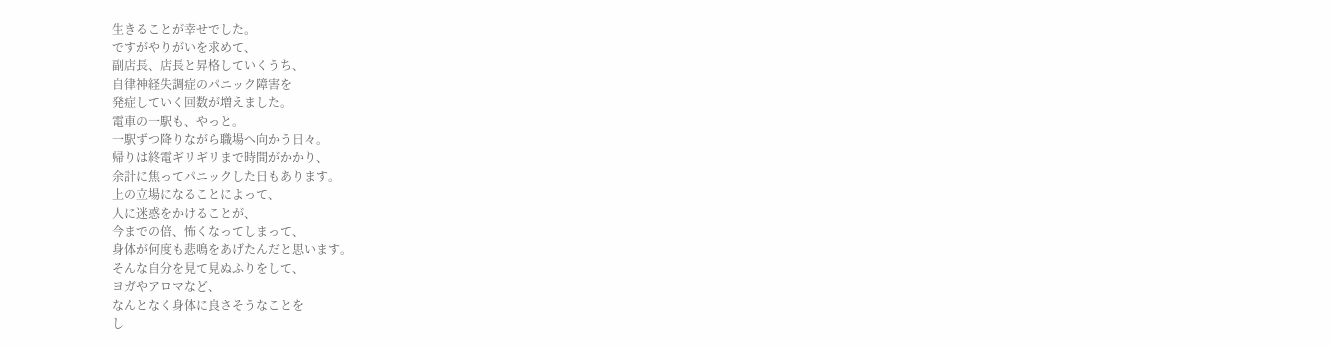生きることが幸せでした。
ですがやりがいを求めて、
副店長、店長と昇格していくうち、
自律神経失調症のパニック障害を
発症していく回数が増えました。
電車の一駅も、やっと。
一駅ずつ降りながら職場へ向かう日々。
帰りは終電ギリギリまで時間がかかり、
余計に焦ってパニックした日もあります。
上の立場になることによって、
人に迷惑をかけることが、
今までの倍、怖くなってしまって、
身体が何度も悲鳴をあげたんだと思います。
そんな自分を見て見ぬふりをして、
ヨガやアロマなど、
なんとなく身体に良さそうなことを
し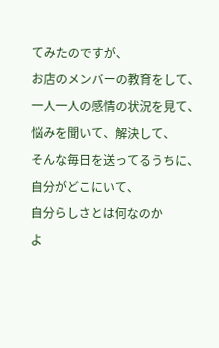てみたのですが、
お店のメンバーの教育をして、
一人一人の感情の状況を見て、
悩みを聞いて、解決して、
そんな毎日を送ってるうちに、
自分がどこにいて、
自分らしさとは何なのか
よ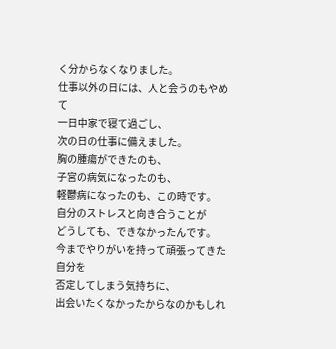く分からなくなりました。
仕事以外の日には、人と会うのもやめて
一日中家で寝て過ごし、
次の日の仕事に備えました。
胸の腫瘍ができたのも、
子宮の病気になったのも、
軽鬱病になったのも、この時です。
自分のストレスと向き合うことが
どうしても、できなかったんです。
今までやりがいを持って頑張ってきた自分を
否定してしまう気持ちに、
出会いたくなかったからなのかもしれ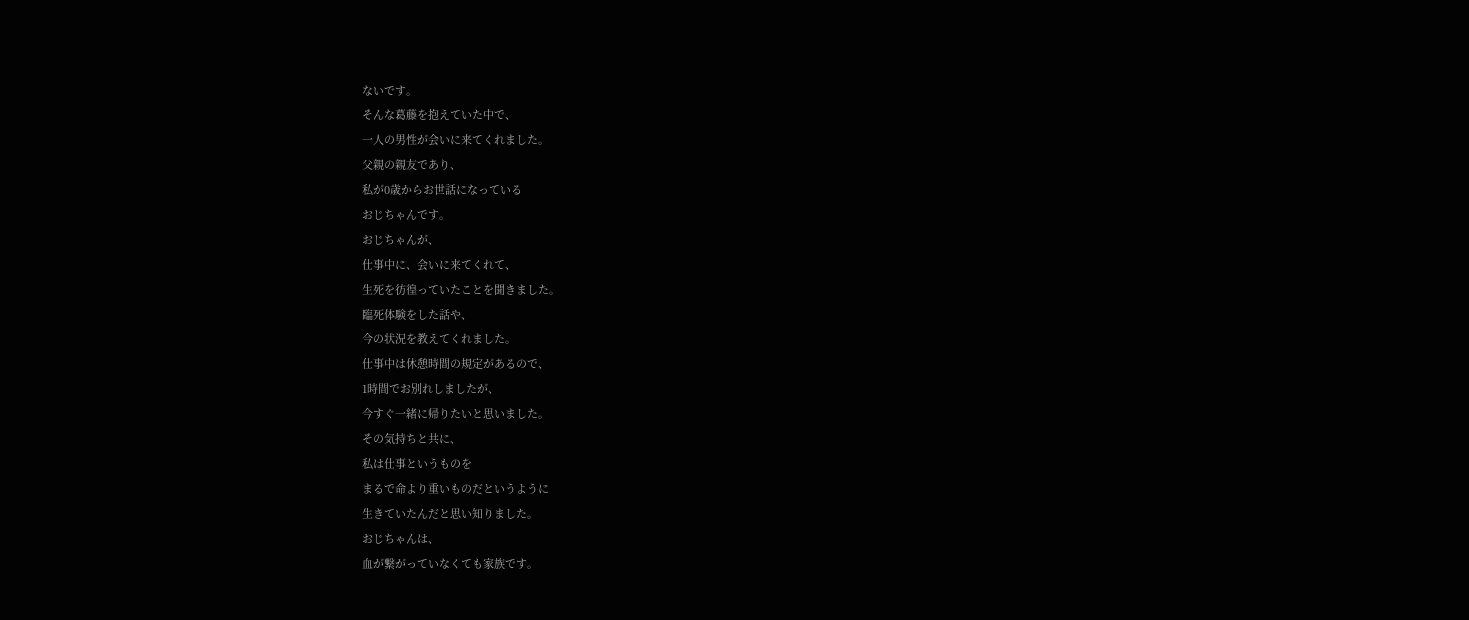ないです。
そんな葛藤を抱えていた中で、
一人の男性が会いに来てくれました。
父親の親友であり、
私が0歳からお世話になっている
おじちゃんです。
おじちゃんが、
仕事中に、会いに来てくれて、
生死を彷徨っていたことを聞きました。
臨死体験をした話や、
今の状況を教えてくれました。
仕事中は休憩時間の規定があるので、
1時間でお別れしましたが、
今すぐ一緒に帰りたいと思いました。
その気持ちと共に、
私は仕事というものを
まるで命より重いものだというように
生きていたんだと思い知りました。
おじちゃんは、
血が繋がっていなくても家族です。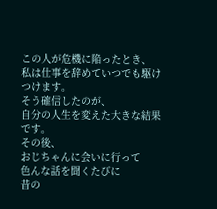この人が危機に陥ったとき、
私は仕事を辞めていつでも駆けつけます。
そう確信したのが、
自分の人生を変えた大きな結果です。
その後、
おじちゃんに会いに行って
色んな話を聞くたびに
昔の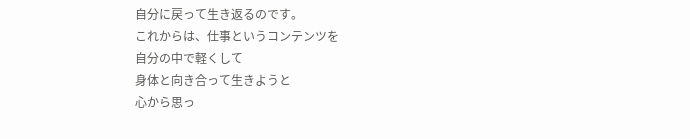自分に戻って生き返るのです。
これからは、仕事というコンテンツを
自分の中で軽くして
身体と向き合って生きようと
心から思っ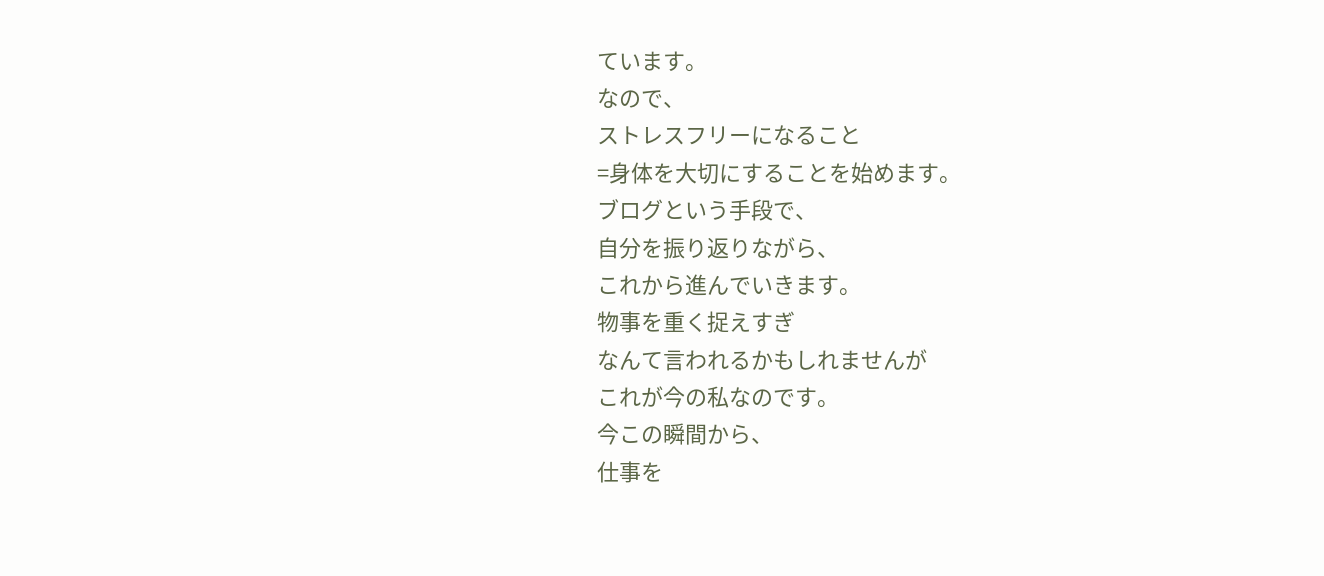ています。
なので、
ストレスフリーになること
=身体を大切にすることを始めます。
ブログという手段で、
自分を振り返りながら、
これから進んでいきます。
物事を重く捉えすぎ
なんて言われるかもしれませんが
これが今の私なのです。
今この瞬間から、
仕事を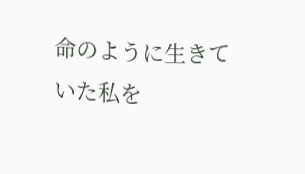命のように生きていた私を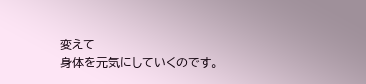変えて
身体を元気にしていくのです。